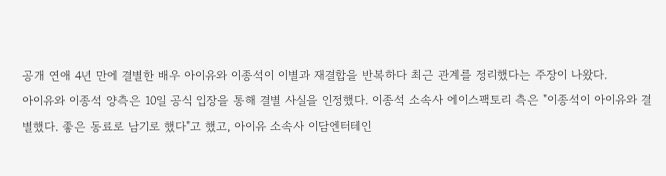공개 연애 4년 만에 결별한 배우 아이유와 이종석이 이별과 재결합을 반복하다 최근 관계를 정리했다는 주장이 나왔다.
아이유와 이종석 양측은 10일 공식 입장을 통해 결별 사실을 인정했다. 이종석 소속사 에이스팩토리 측은 "이종석이 아이유와 결별했다. 좋은 동료로 남기로 했다"고 했고, 아이유 소속사 이담엔터테인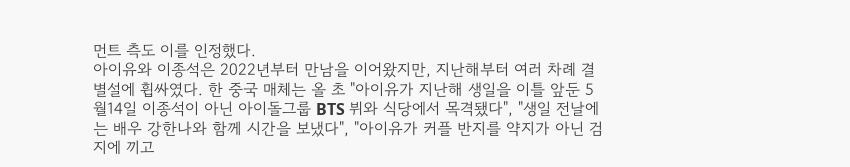먼트 측도 이를 인정했다.
아이유와 이종석은 2022년부터 만남을 이어왔지만, 지난해부터 여러 차례 결별설에 휩싸였다. 한 중국 매체는 올 초 "아이유가 지난해 생일을 이틀 앞둔 5월14일 이종석이 아닌 아이돌그룹 BTS 뷔와 식당에서 목격됐다", "생일 전날에는 배우 강한나와 함께 시간을 보냈다", "아이유가 커플 반지를 약지가 아닌 검지에 끼고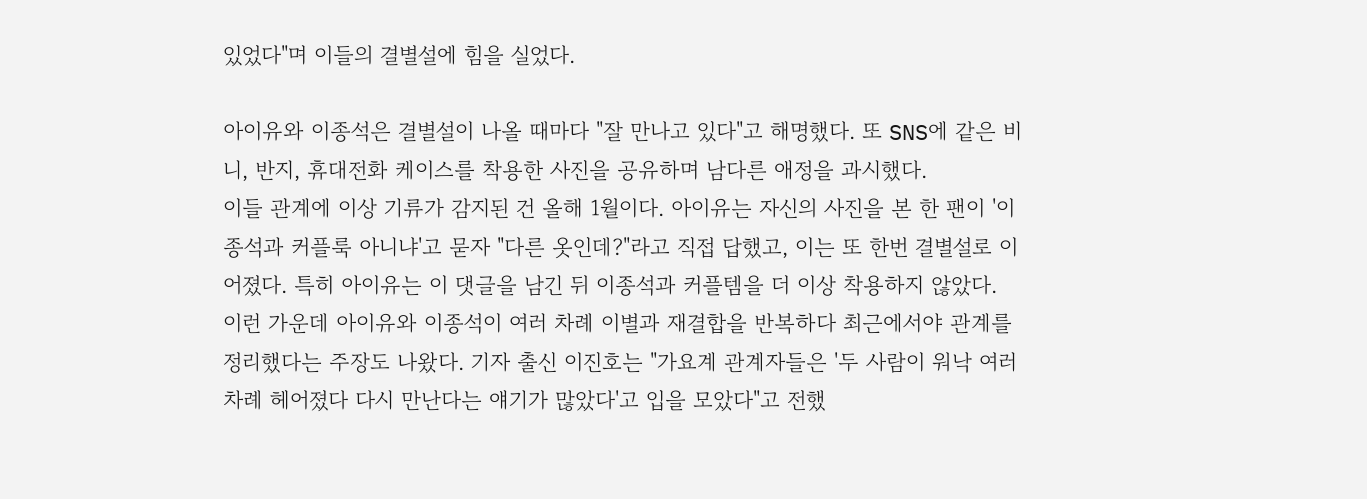있었다"며 이들의 결별설에 힘을 실었다.

아이유와 이종석은 결별설이 나올 때마다 "잘 만나고 있다"고 해명했다. 또 SNS에 같은 비니, 반지, 휴대전화 케이스를 착용한 사진을 공유하며 남다른 애정을 과시했다.
이들 관계에 이상 기류가 감지된 건 올해 1월이다. 아이유는 자신의 사진을 본 한 팬이 '이종석과 커플룩 아니냐'고 묻자 "다른 옷인데?"라고 직접 답했고, 이는 또 한번 결별설로 이어졌다. 특히 아이유는 이 댓글을 남긴 뒤 이종석과 커플템을 더 이상 착용하지 않았다.
이런 가운데 아이유와 이종석이 여러 차례 이별과 재결합을 반복하다 최근에서야 관계를 정리했다는 주장도 나왔다. 기자 출신 이진호는 "가요계 관계자들은 '두 사람이 워낙 여러 차례 헤어졌다 다시 만난다는 얘기가 많았다'고 입을 모았다"고 전했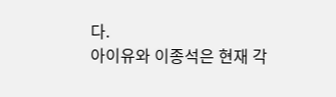다.
아이유와 이종석은 현재 각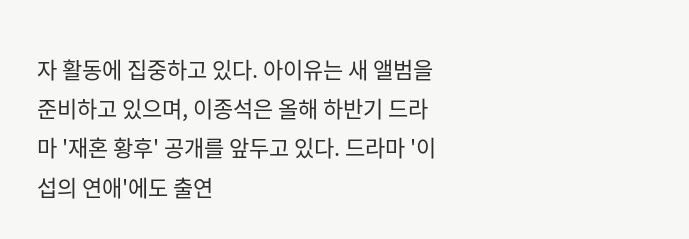자 활동에 집중하고 있다. 아이유는 새 앨범을 준비하고 있으며, 이종석은 올해 하반기 드라마 '재혼 황후' 공개를 앞두고 있다. 드라마 '이섭의 연애'에도 출연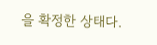을 확정한 상태다.